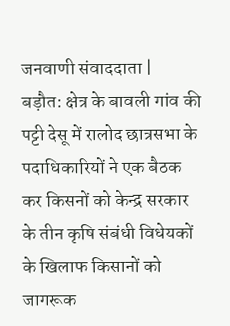जनवाणी संवाददाता |
बड़ौत: क्षेत्र के बावली गांव की पट्टी देसू में रालोद छात्रसभा के पदाधिकारियों ने एक बैठक कर किसनों को केन्द्र सरकार के तीन कृषि संबंधी विधेयकों के खिलाफ किसानों को जागरूक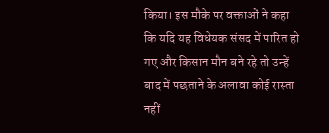किया। इस मौके पर वक्ताओं ने कहा कि यदि यह विधेयक संसद में पारित हो गए और किसान मौन बने रहे तो उन्हें बाद में पछताने के अलावा कोई रास्ता नहीं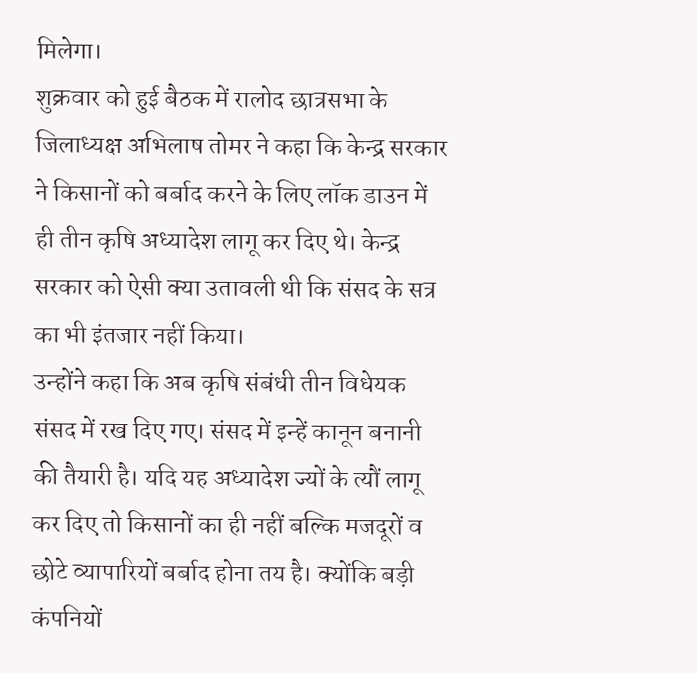मिलेगा।
शुक्रवार को हुई बैठक में रालोद छात्रसभा के जिलाध्यक्ष अभिलाष तोमर ने कहा कि केन्द्र सरकार ने किसानों को बर्बाद करने के लिए लॉक डाउन में ही तीन कृषि अध्यादेश लागू कर दिए थे। केन्द्र सरकार को ऐसी क्या उतावली थी कि संसद के सत्र का भी इंतजार नहीं किया।
उन्होंने कहा कि अब कृषि संबंधी तीन विधेयक संसद में रख दिए गए। संसद में इन्हें कानून बनानी की तैयारी है। यदि यह अध्यादेश ज्यों के त्यौं लागू कर दिए तो किसानों का ही नहीं बल्कि मजदूरों व छोटे व्यापारियों बर्बाद होना तय है। क्योंकि बड़ी कंपनियों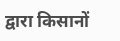द्वारा किसानों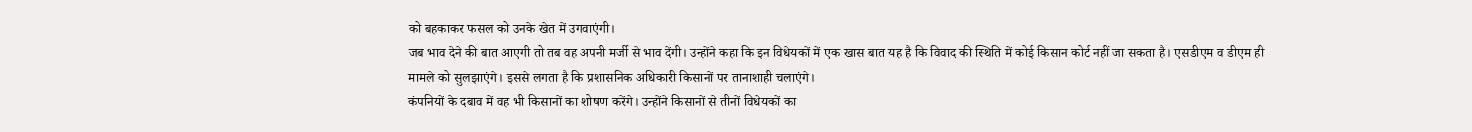को बहकाकर फसल को उनके खेत में उगवाएंगी।
जब भाव देने की बात आएगी तो तब वह अपनी मर्जी से भाव देंगी। उन्होंने कहा कि इन विधेयकों में एक खास बात यह है कि विवाद की स्थिति में कोई किसान कोर्ट नहीं जा सकता है। एसडीएम व डीएम ही मामले को सुलझाएंगे। इससे लगता है कि प्रशासनिक अधिकारी किसानों पर तानाशाही चलाएंगे।
कंपनियों के दबाव में वह भी किसानों का शोषण करेंगे। उन्होंने किसानों से तीनों विधेयकों का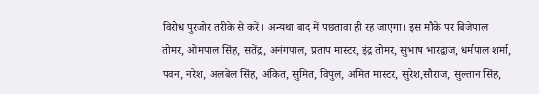विरोध पुरजोर तरीके से करें। अन्यथा बाद में पछतावा ही रह जाएगा। इस मौके पर बिजेपाल तोमर, ओमपाल सिंह, सतेंद्र, अनंगपाल, प्रताप मास्टर, इंद्र तोमर, सुभाष भारद्वाज, धर्मपाल शर्मा, पवन, नरेश, अलबेल सिंह, अंकित, सुमित, विपुल, अमित मास्टर, सुरेश,सौराज, सुल्तान सिंह,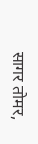सागर तोमर,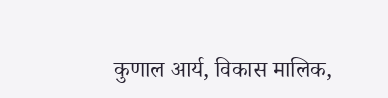कुणाल आर्य, विकास मालिक,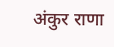अंकुर राणा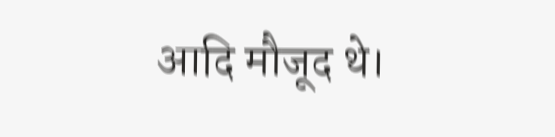आदि मौजूद थे।